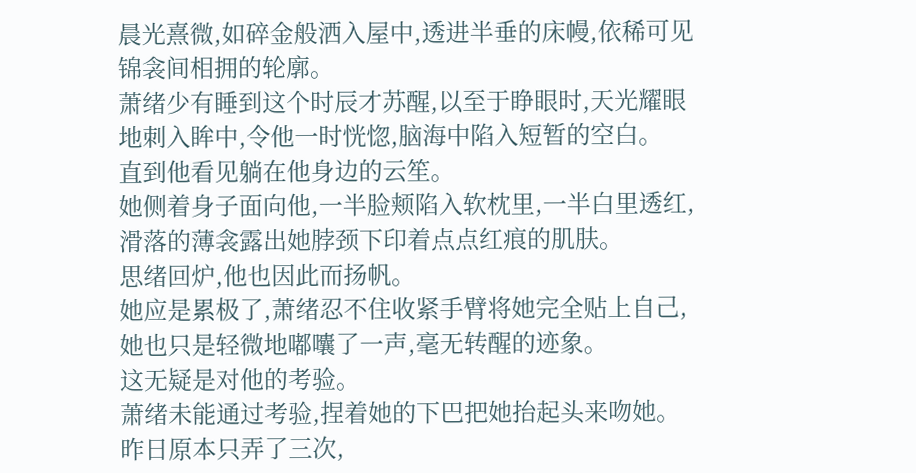晨光熹微,如碎金般洒入屋中,透进半垂的床幔,依稀可见锦衾间相拥的轮廓。
萧绪少有睡到这个时辰才苏醒,以至于睁眼时,天光耀眼地刺入眸中,令他一时恍惚,脑海中陷入短暂的空白。
直到他看见躺在他身边的云笙。
她侧着身子面向他,一半脸颊陷入软枕里,一半白里透红,滑落的薄衾露出她脖颈下印着点点红痕的肌肤。
思绪回炉,他也因此而扬帆。
她应是累极了,萧绪忍不住收紧手臂将她完全贴上自己,她也只是轻微地嘟囔了一声,毫无转醒的迹象。
这无疑是对他的考验。
萧绪未能通过考验,捏着她的下巴把她抬起头来吻她。
昨日原本只弄了三次,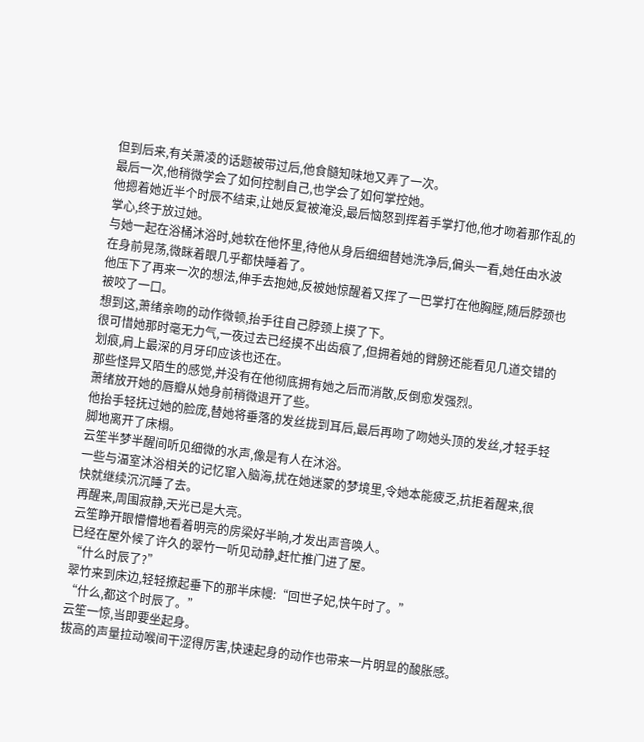但到后来,有关萧凌的话题被带过后,他食髓知味地又弄了一次。
最后一次,他稍微学会了如何控制自己,也学会了如何掌控她。
他摁着她近半个时辰不结束,让她反复被淹没,最后恼怒到挥着手掌打他,他才吻着那作乱的掌心,终于放过她。
与她一起在浴桶沐浴时,她软在他怀里,待他从身后细细替她洗净后,偏头一看,她任由水波在身前晃荡,微眯着眼几乎都快睡着了。
他压下了再来一次的想法,伸手去抱她,反被她惊醒着又挥了一巴掌打在他胸膛,随后脖颈也被咬了一口。
想到这,萧绪亲吻的动作微顿,抬手往自己脖颈上摸了下。
很可惜她那时毫无力气,一夜过去已经摸不出齿痕了,但拥着她的臂膀还能看见几道交错的划痕,肩上最深的月牙印应该也还在。
那些怪异又陌生的感觉,并没有在他彻底拥有她之后而消散,反倒愈发强烈。
萧绪放开她的唇瓣从她身前稍微退开了些。
他抬手轻抚过她的脸庞,替她将垂落的发丝拢到耳后,最后再吻了吻她头顶的发丝,才轻手轻脚地离开了床榻。
云笙半梦半醒间听见细微的水声,像是有人在沐浴。
一些与湢室沐浴相关的记忆窜入脑海,扰在她迷蒙的梦境里,令她本能疲乏,抗拒着醒来,很快就继续沉沉睡了去。
再醒来,周围寂静,天光已是大亮。
云笙睁开眼懵懵地看着明亮的房梁好半晌,才发出声音唤人。
已经在屋外候了许久的翠竹一听见动静,赶忙推门进了屋。
“什么时辰了?”
翠竹来到床边,轻轻撩起垂下的那半床幔:“回世子妃,快午时了。”
“什么,都这个时辰了。”
云笙一惊,当即要坐起身。
拔高的声量拉动喉间干涩得厉害,快速起身的动作也带来一片明显的酸胀感。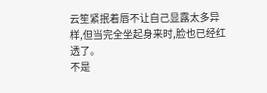云笙紧抿着唇不让自己显露太多异样,但当完全坐起身来时,脸也已经红透了。
不是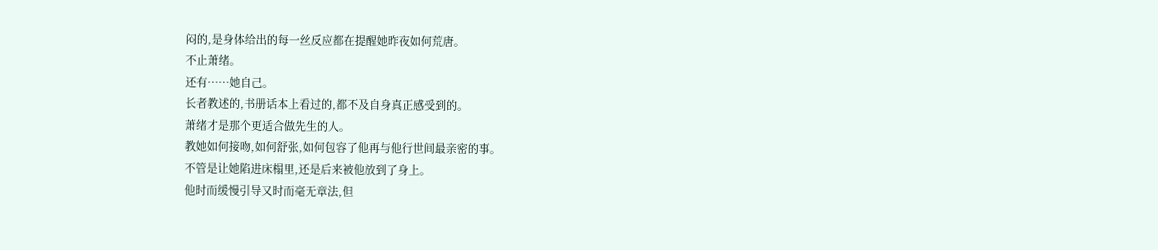闷的,是身体给出的每一丝反应都在提醒她昨夜如何荒唐。
不止萧绪。
还有……她自己。
长者教述的,书册话本上看过的,都不及自身真正感受到的。
萧绪才是那个更适合做先生的人。
教她如何接吻,如何舒张,如何包容了他再与他行世间最亲密的事。
不管是让她陷进床榻里,还是后来被他放到了身上。
他时而缓慢引导又时而毫无章法,但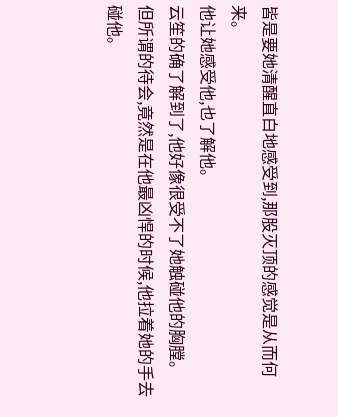皆是要她清醒直白地感受到,那股灭顶的感觉是从而何来。
他让她感受他,也了解他。
云笙的确了解到了,他好像很受不了她触碰他的胸膛。
但所谓的待会,竟然是在他最凶悍的时候,他拉着她的手去碰他。